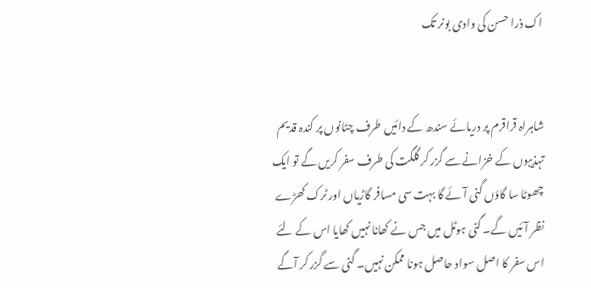اک ذرا حسن کی وادی بونر تک


شاہراہ قراقرم پر دریائے سندھ کے دائیں طرف چٹانوں پر کندہ قدیم تہذیبوں کے خزانے سے گزر کر گلگت کی طرف سفر کریں گے تو ایک چھوٹا سا گاؤں گنی آئے گا بہت سی مسافر گاڑیاں اور ٹرک کھڑے نظر آئیں گے۔ گنی ہوٹل میں جس نے کھانا نہیں کھایا اس کے لئے اس سفر کا اصل سواد حاصل ہونا ممکن نہیں۔ گنی سے گزر کر آگے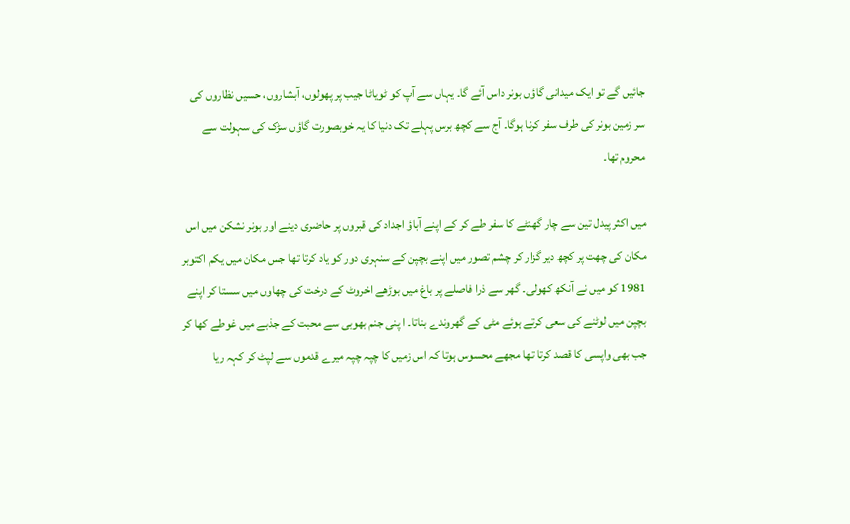جائیں گے تو ایک میدانی گاؤں بونر داس آئے گا۔ یہاں سے آپ کو ٹویاٹا جیب پر پھولوں، آبشاروں، حسیں نظاروں کی سر زمین بونر کی طرف سفر کرنا ہوگا۔ آج سے کچھ برس پہلے تک دنیا کا یہ خوبصورت گاؤں سڑک کی سہولت سے محروم تھا۔

میں اکثر پیدل تین سے چار گھنٹے کا سفر طے کر کے اپنے آباؤ اجداد کی قبروں پر حاضری دینے اور بونر نشکن میں اس مکان کی چھت پر کچھ دیر گزار کر چشم تصور میں اپنے بچپن کے سنہری دور کو یاد کرتا تھا جس مکان میں یکم اکتوبر 1981 کو میں نے آنکھ کھولی۔ گھر سے ذرا فاصلے پر باغ میں بوڑھے اخروٹ کے درخت کی چھاوں میں سستا کر اپنے بچپن میں لوٹنے کی سعی کرتے ہوئے مٹی کے گھروندے بناتا۔ ا پنی جنم بھوبی سے محبت کے جذبے میں غوطے کھا کر جب بھی واپسی کا قصد کرتا تھا مجھے محسوس ہوتا کہ اس زمیں کا چپہ چپہ میرے قدموں سے لپٹ کر کہہ ریا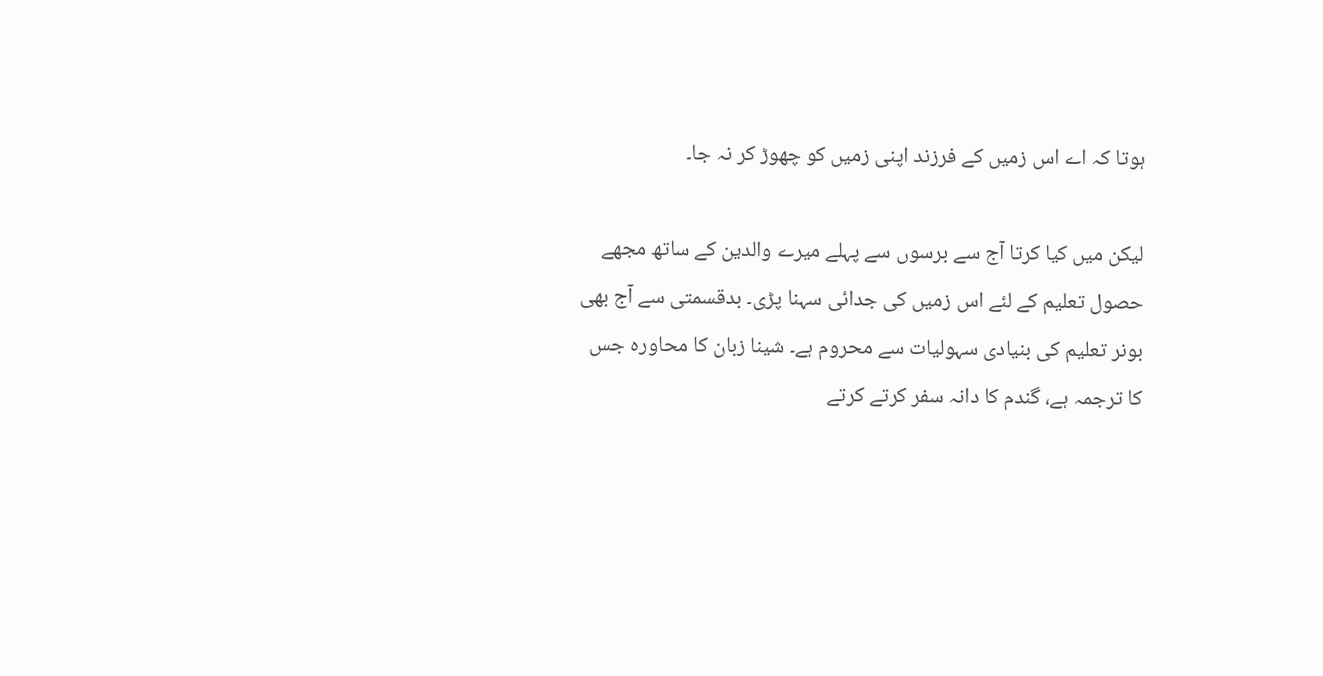ہوتا کہ اے اس زمیں کے فرزند اپنی زمیں کو چھوڑ کر نہ جا۔

لیکن میں کیا کرتا آج سے برسوں سے پہلے میرے والدین کے ساتھ مجھے حصول تعلیم کے لئے اس زمیں کی جدائی سہنا پڑی۔ بدقسمتی سے آج بھی بونر تعلیم کی بنیادی سہولیات سے محروم ہے۔ شینا زبان کا محاورہ جس کا ترجمہ ہے، گندم کا دانہ سفر کرتے کرتے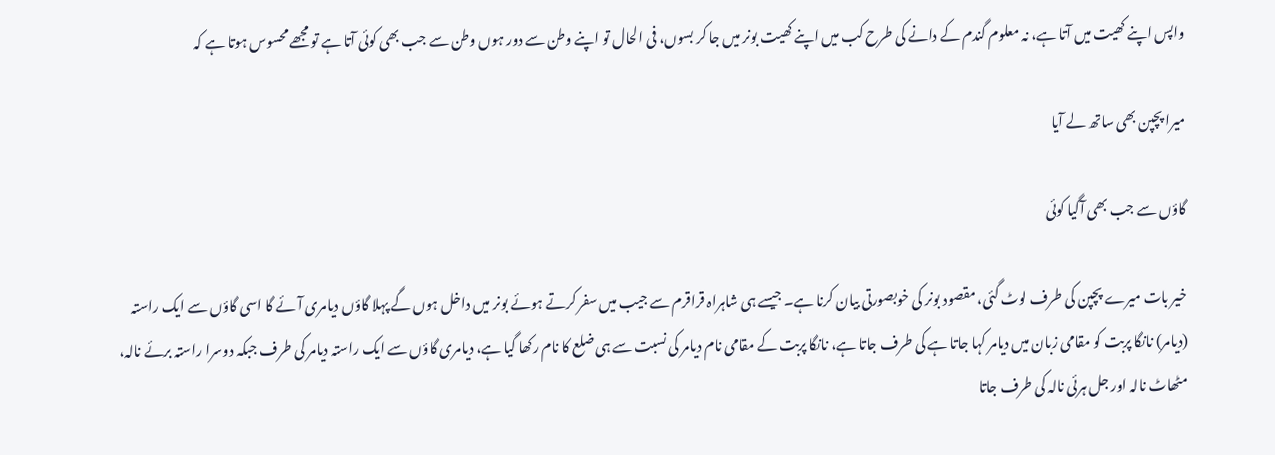واپس اپنے کھیت میں آتا ہے، نہ معلوم گندم کے دانے کی طرح کب میں اپنے کھیت بونر میں جا کر بسوں، فی الحال تو اپنے وطن سے دور ہوں وطن سے جب بھی کوئی آتا ہے تو مجھے محسوس ہوتا ہے کہ

میرا پچپن بھی ساتھ لے آیا

گاؤں سے جب بھی آگیا کوئی

خیر بات میرے پچپن کی طرف لوٹ گئی، مقصود بونر کی خوبصورتی بیان کرنا ہے۔ جیسے ہی شاہراہ قراقرم سے جیب میں سفر کرتے ہوئے بونر میں داخل ہوں گے پہلا گاؤں دیامری آئے گا اسی گاؤں سے ایک راستہ (دیامر) نانگا پربت کو مقامی زبان میں دیامر کہا جاتا ہے کی طرف جاتا ہے، نانگا پربت کے مقامی نام دیامر کی نسبت سے ہی ضلع کا نام رکھا گیا ہے، دیامری گاؤں سے ایک راستہ دیامر کی طرف جبکہ دوسرا راستہ برئے نالہ، مٹھاٹ نالہ اور جل ہرئی نالہ کی طرف جاتا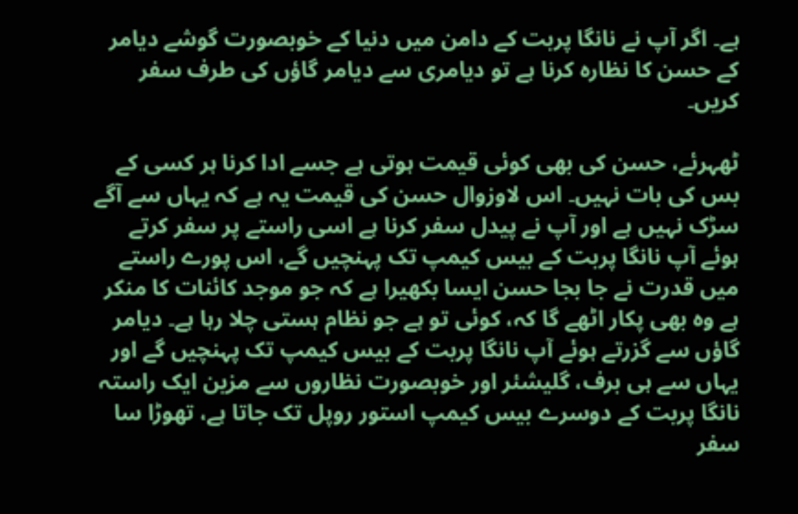ہے۔ اگر آپ نے نانگا پربت کے دامن میں دنیا کے خوبصورت گوشے دیامر کے حسن کا نظارہ کرنا ہے تو دیامری سے دیامر گاؤں کی طرف سفر کریں۔

ٹھہرئے، حسن کی بھی کوئی قیمت ہوتی ہے جسے ادا کرنا ہر کسی کے بس کی بات نہیں۔ اس لاوزوال حسن کی قیمت یہ ہے کہ یہاں سے آگے سڑک نہیں ہے اور آپ نے پیدل سفر کرنا ہے اسی راستے پر سفر کرتے ہوئے آپ نانگا پربت کے بیس کیمپ تک پہنچیں گے، اس پورے راستے میں قدرت نے جا بجا حسن ایسا بکھیرا ہے کہ جو موجد کائنات کا منکر ہے وہ بھی پکار اٹھے گا کہ، کوئی تو ہے جو نظام ہستی چلا رہا ہے۔ دیامر گاؤں سے گزرتے ہوئے آپ نانگا پربت کے بیس کیمپ تک پہنچیں گے اور یہاں سے ہی برف، گلیشئر اور خوبصورت نظاروں سے مزین ایک راستہ نانگا پربت کے دوسرے بیس کیمپ استور روپل تک جاتا ہے، تھوڑا سا سفر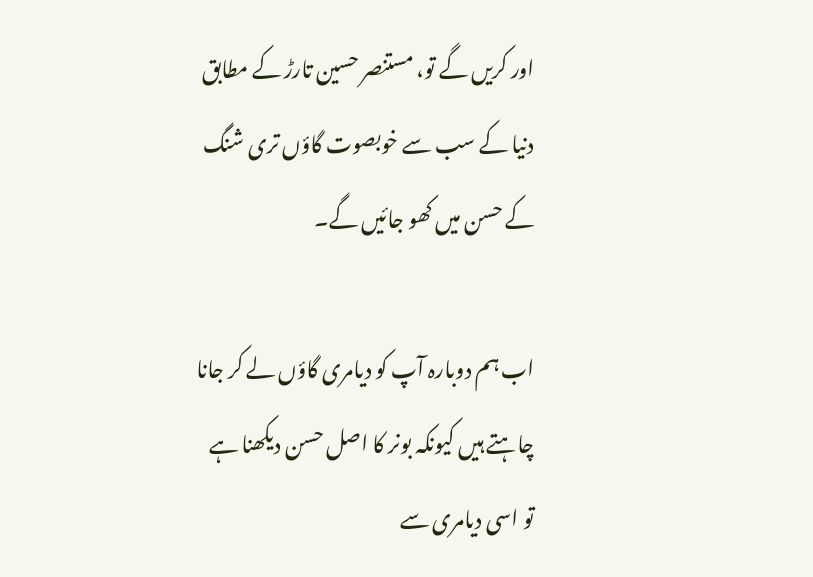اور کریں گے تو، مستنصر حسین تارڑ کے مطابق دنیا کے سب سے خوبصوت گاؤں تری شنگ کے حسن میں کھو جائیں گے۔

اب ہم دوبارہ آپ کو دیامری گاؤں لے کر جانا چاہتے ہیں کیونکہ بونر کا اصل حسن دیکھنا ہے تو اسی دیامری سے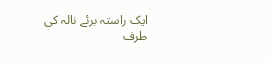ایک راستہ برئے نالہ کی طرف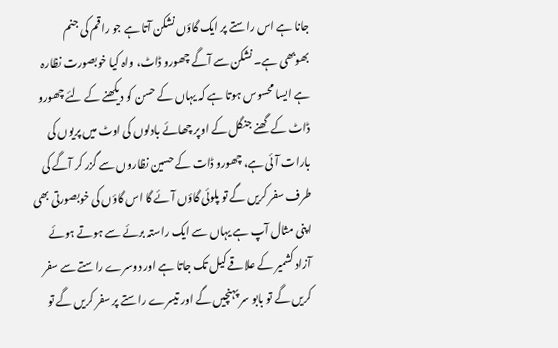جانا ہے اس راستے پر ایک گاؤں نشکن آتا ہے جو راقم کی جنم بھوبھی ہے۔ نشکن سے آگے چھورو ڈاٹ، واہ کیا خوبصورت نظارہ ہے ایسا محسوس ہوتا ہے کہ یہاں کے حسن کو دیکھنے کے لئے چھورو ڈاٹ کے گھنے جنگل کے اوپر چھائے بادلوں کی اوٹ میں پریوں کی بارات آئی ہے، چھورو ڈات کے حسین نظاروں سے گزر کر آگے کی طرف سفر کریں گے تو پلوئی گاؤں آئے گا اس گاؤں کی خوبصورتی بھی اپنی مثال آپ ہے یہاں سے ایک راستہ برئے سے ہوتے ہوئے آزاد کشمیر کے علاقے کیل تک جاتا ہے اور دوسرے راستے سے سفر کریں گے تو بابو سر پہنچیں گے اور تیسرے راستے پر سفر کریں گے تو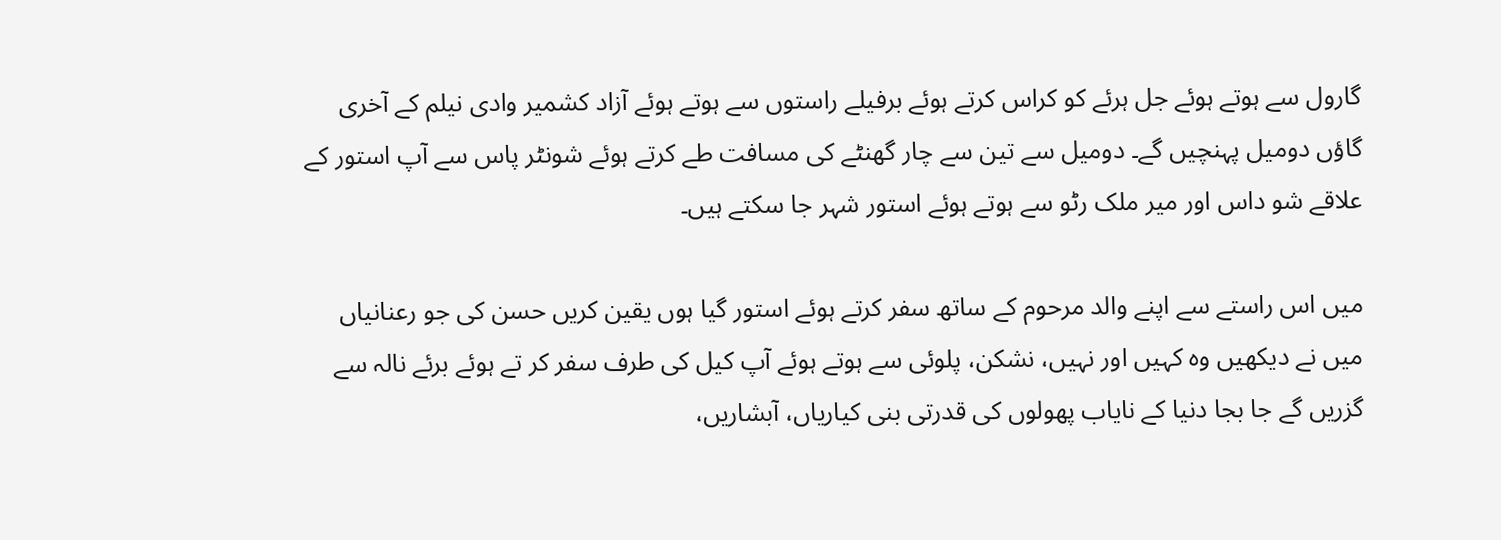گارول سے ہوتے ہوئے جل ہرئے کو کراس کرتے ہوئے برفیلے راستوں سے ہوتے ہوئے آزاد کشمیر وادی نیلم کے آخری گاؤں دومیل پہنچیں گے۔ دومیل سے تین سے چار گھنٹے کی مسافت طے کرتے ہوئے شونٹر پاس سے آپ استور کے علاقے شو داس اور میر ملک رٹو سے ہوتے ہوئے استور شہر جا سکتے ہیں۔

میں اس راستے سے اپنے والد مرحوم کے ساتھ سفر کرتے ہوئے استور گیا ہوں یقین کریں حسن کی جو رعنانیاں میں نے دیکھیں وہ کہیں اور نہیں، نشکن، پلوئی سے ہوتے ہوئے آپ کیل کی طرف سفر کر تے ہوئے برئے نالہ سے گزریں گے جا بجا دنیا کے نایاب پھولوں کی قدرتی بنی کیاریاں، آبشاریں،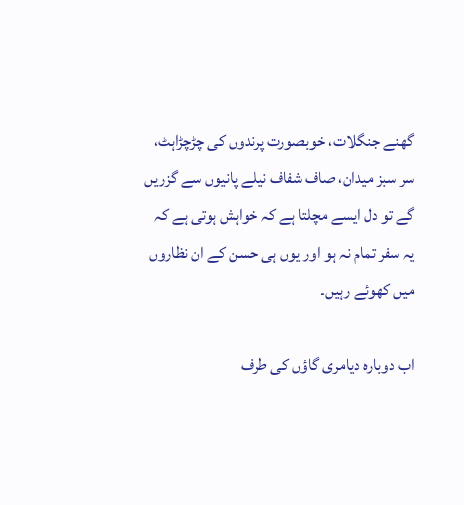گھنے جنگلات، خوبصورت پرندوں کی چڑچڑاہٹ، سر سبز میدان، صاف شفاف نیلے پانیوں سے گزریں گے تو دل ایسے مچلتا ہے کہ خواہش ہوتی ہے کہ یہ سفر تمام نہ ہو اور یوں ہی حسن کے ان نظاروں میں کھوئے رہیں۔

اب دوبارہ دیامری گاؤں کی طرف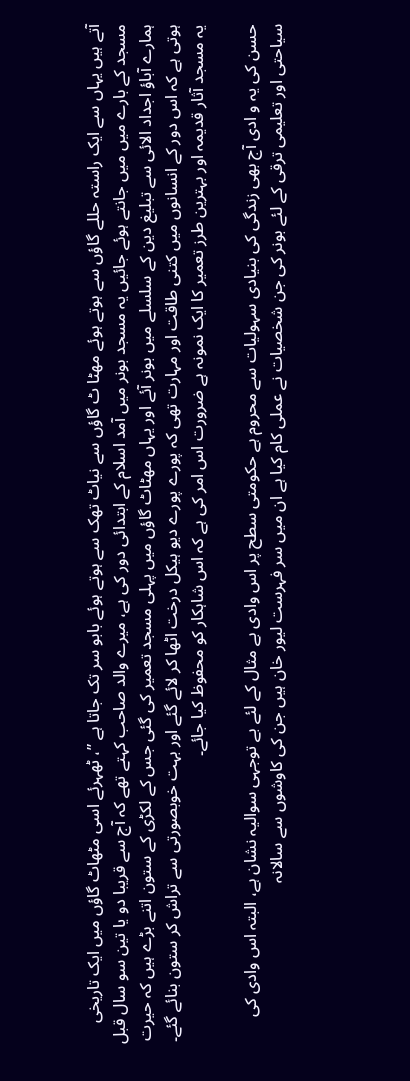آتے ہیں یہاں سے ایک راستہ حللے گاؤں سے ہوتے ہوئے مھٹا ٹ گاؤں سے نیاٹ تھک سے ہوتے ہوئے بابو سر تک جاتا ہے ”، ٹھہرئے اسی مٹھاٹ گاؤں میں ایک تاریخی مسجد کے بارے میں میں جانتے ہوئے جائیں یہ مسجد بونر میں آمد اسلام کے ابتدائی دور کی ہے، میرے والد صاحب کہتے تھے کہ آج سے قریبا دو یا تین سو سال قبل ہمارے آباؤ اجداد الائی سے تبلیغ دین کے سلسلے میں بونر آئے اور یہاں مھٹاٹ گاؤں میں پہلی مسجد تعمیر کی گئی جس کے لکڑی کے ستون اتنے بڑے ہیں کہ حیرت ہوتی ہے کہ اس دور کے انسانوں میں کتنی طاقت اور مہارت تھی کہ پورے پورے دیو ہیکل درخت اٹھا کر لائے گئے اور بہت خوبصورتی سے تراش کر ستون بنائے گئے۔ یہ مسجد آثار قدیمہ اور بہترین طرز تعمیر کا ایک نمونہ ہے ضرورت اس امر کی ہے کہ اس شاہکار کو محفوظ کیا جائے۔

حسن کی یہ و ادی آج بھی زندگی کی بنیادی سہولیات سے محروم ہے حکومتی سطح پر اس وادی بے مثال کے لئے بے توجہی سوالیہ نشان ہے، البتہ اس وادی کی سیاحتی اور تعلیمی ترقی کے لئے بونر کی جن شخصیات نے عملی کام کیا ہے ان میں سر فہرست لیور خان ہیں جن کی کاوشوں سے سالانہ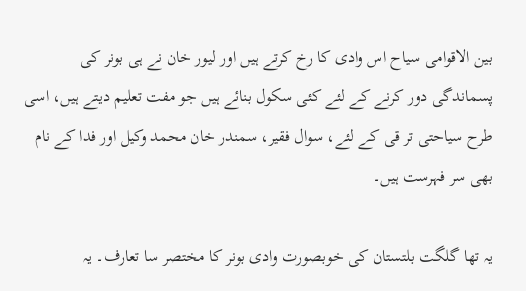بین الاقوامی سیاح اس وادی کا رخ کرتے ہیں اور لیور خان نے ہی بونر کی پسماندگی دور کرنے کے لئے کئی سکول بنائے ہیں جو مفت تعلیم دیتے ہیں، اسی طرح سیاحتی تر قی کے لئے، سوال فقیر، سمندر خان محمد وکیل اور فدا کے نام بھی سر فہرست ہیں۔

یہ تھا گلگت بلتستان کی خوبصورت وادی بونر کا مختصر سا تعارف۔ یہ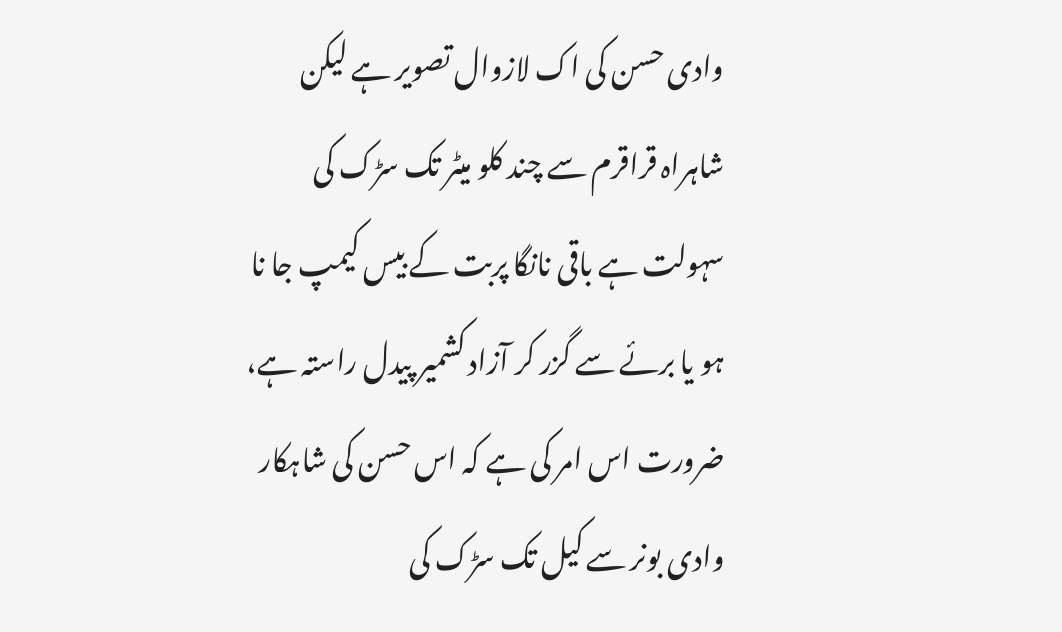وادی حسن کی اک لازوال تصویر ہے لیکن شاہراہ قراقرم سے چند کلو میٹر تک سڑک کی سہولت ہے باقی نانگا پربت کے بیس کیمپ جا نا ہو یا برئے سے گزر کر آزاد کشمیر پیدل راستہ ہے، ضرورت اس امر کی ہے کہ اس حسن کی شاہکار وادی بونر سے کیل تک سڑک کی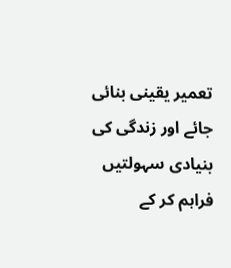تعمیر یقینی بنائی جائے اور زندگی کی بنیادی سہولتیں فراہم کر کے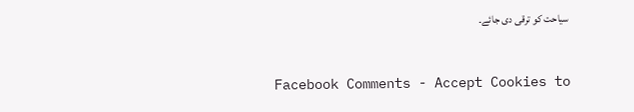سیاحت کو ترقی دی جائے۔


Facebook Comments - Accept Cookies to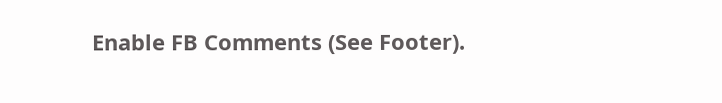Enable FB Comments (See Footer).